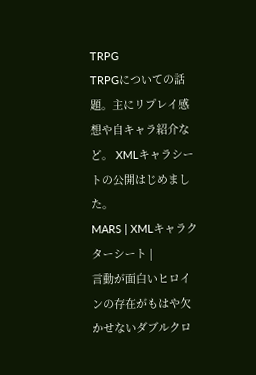TRPG
TRPGについての話題。主にリプレイ感想や自キャラ紹介など。 XMLキャラシートの公開はじめました。
MARS | XMLキャラクターシート |
言動が面白いヒロインの存在がもはや欠かせないダブルクロ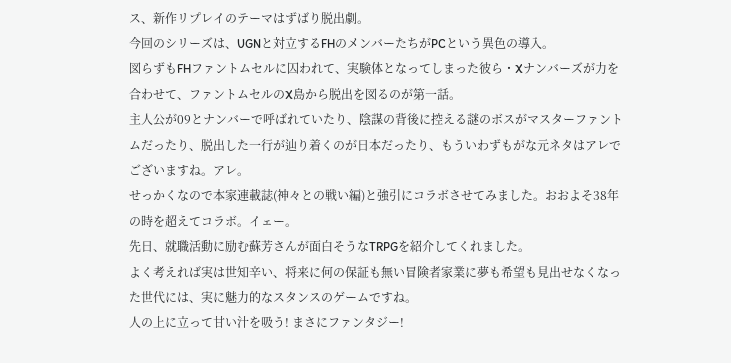ス、新作リプレイのテーマはずばり脱出劇。
今回のシリーズは、UGNと対立するFHのメンバーたちがPCという異色の導入。
図らずもFHファントムセルに囚われて、実験体となってしまった彼ら・Xナンバーズが力を合わせて、ファントムセルのX島から脱出を図るのが第一話。
主人公が09とナンバーで呼ばれていたり、陰謀の背後に控える謎のボスがマスターファントムだったり、脱出した一行が辿り着くのが日本だったり、もういわずもがな元ネタはアレでございますね。アレ。
せっかくなので本家連載誌(神々との戦い編)と強引にコラボさせてみました。おおよそ38年の時を超えてコラボ。イェー。
先日、就職活動に励む蘇芳さんが面白そうなTRPGを紹介してくれました。
よく考えれば実は世知辛い、将来に何の保証も無い冒険者家業に夢も希望も見出せなくなった世代には、実に魅力的なスタンスのゲームですね。
人の上に立って甘い汁を吸う! まさにファンタジー!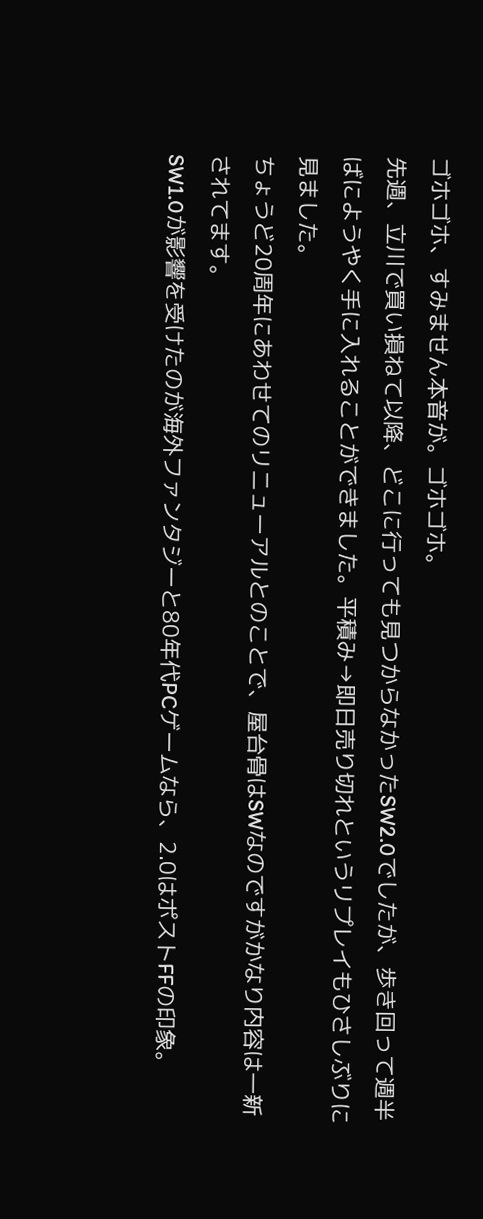ゴホゴホ、すみません本音が。ゴホゴホ。
先週、立川で買い損ねて以降、どこに行っても見つからなかったSW2.0でしたが、歩き回って週半ばにようやく手に入れることができました。平積み→即日売り切れというリプレイもひさしぶりに見ました。
ちょうど20周年にあわせてのリニューアルとのことで、屋台骨はSWなのですがかなり内容は一新されてます。
SW1.0が影響を受けたのが海外ファンタジーと80年代PCゲームなら、2.0はポストFFの印象。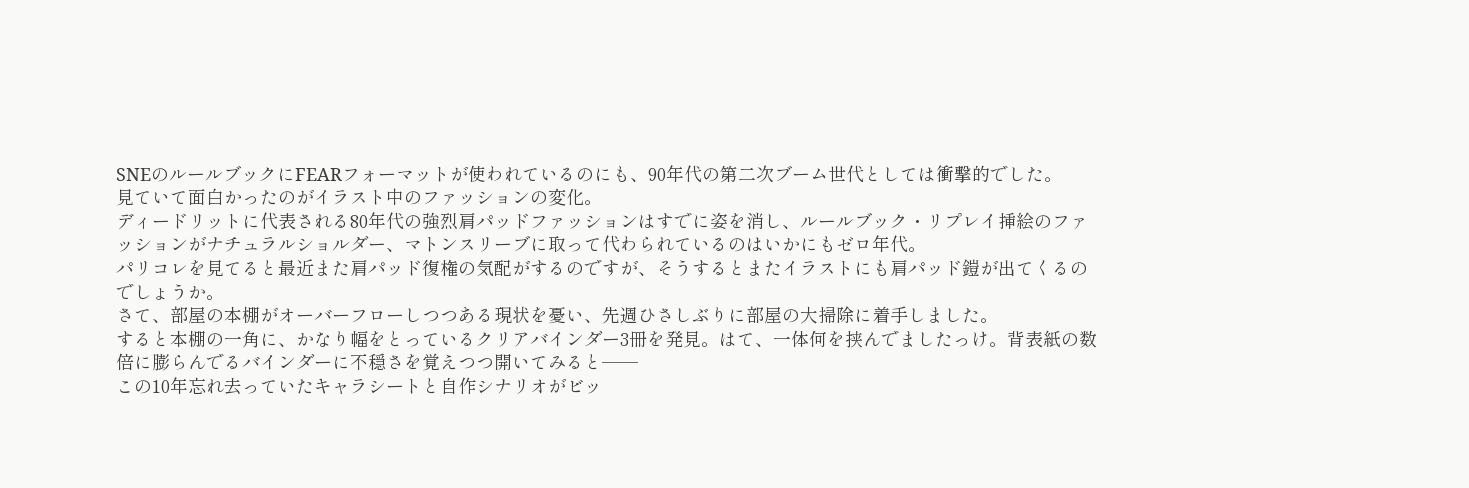SNEのルールブックにFEARフォーマットが使われているのにも、90年代の第二次ブーム世代としては衝撃的でした。
見ていて面白かったのがイラスト中のファッションの変化。
ディードリットに代表される80年代の強烈肩パッドファッションはすでに姿を消し、ルールブック・リプレイ挿絵のファッションがナチュラルショルダー、マトンスリーブに取って代わられているのはいかにもゼロ年代。
パリコレを見てると最近また肩パッド復権の気配がするのですが、そうするとまたイラストにも肩パッド鎧が出てくるのでしょうか。
さて、部屋の本棚がオーバーフローしつつある現状を憂い、先週ひさしぶりに部屋の大掃除に着手しました。
すると本棚の一角に、かなり幅をとっているクリアバインダー3冊を発見。はて、一体何を挟んでましたっけ。背表紙の数倍に膨らんでるバインダーに不穏さを覚えつつ開いてみると──
この10年忘れ去っていたキャラシートと自作シナリオがビッ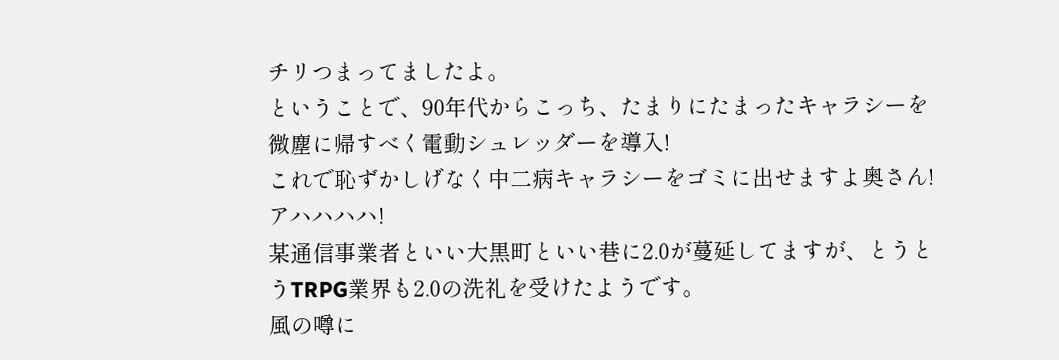チリつまってましたよ。
ということで、90年代からこっち、たまりにたまったキャラシーを微塵に帰すべく電動シュレッダーを導入!
これで恥ずかしげなく中二病キャラシーをゴミに出せますよ奥さん! アハハハハ!
某通信事業者といい大黒町といい巷に2.0が蔓延してますが、とうとうTRPG業界も2.0の洗礼を受けたようです。
風の噂に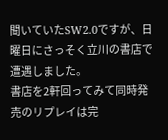聞いていたSW2.0ですが、日曜日にさっそく立川の書店で遭遇しました。
書店を2軒回ってみて同時発売のリプレイは完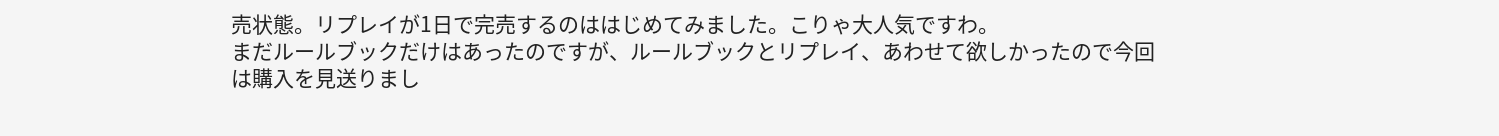売状態。リプレイが1日で完売するのははじめてみました。こりゃ大人気ですわ。
まだルールブックだけはあったのですが、ルールブックとリプレイ、あわせて欲しかったので今回は購入を見送りまし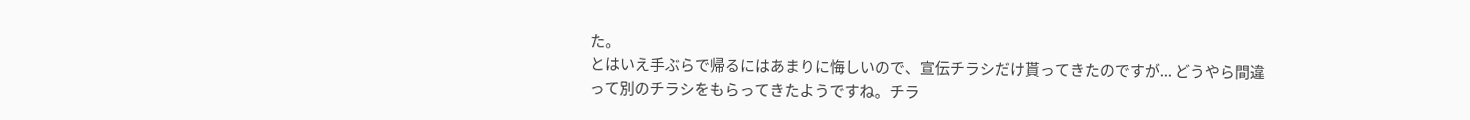た。
とはいえ手ぶらで帰るにはあまりに悔しいので、宣伝チラシだけ貰ってきたのですが... どうやら間違って別のチラシをもらってきたようですね。チラ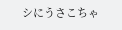シにうさこちゃ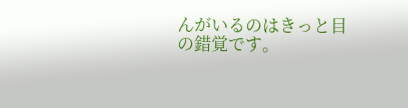んがいるのはきっと目の錯覚です。